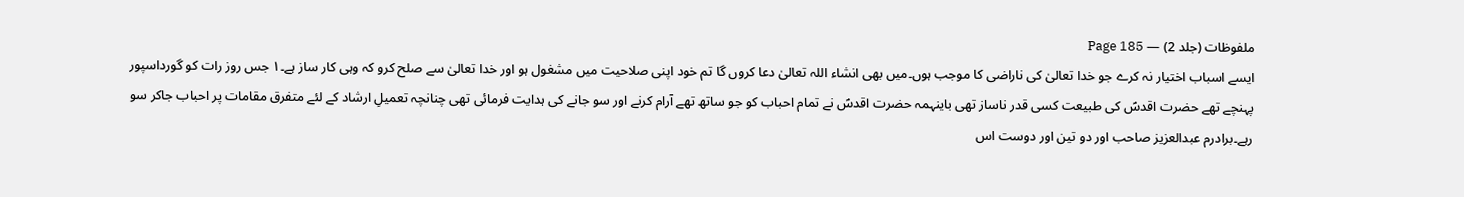ملفوظات (جلد 2) — Page 185
ایسے اسباب اختیار نہ کرے جو خدا تعالیٰ کی ناراضی کا موجب ہوں۔میں بھی انشاء اللہ تعالیٰ دعا کروں گا تم خود اپنی صلاحیت میں مشغول ہو اور خدا تعالیٰ سے صلح کرو کہ وہی کار ساز ہے۔۱ جس روز رات کو گورداسپور پہنچے تھے حضرت اقدسؑ کی طبیعت کسی قدر ناساز تھی باینہمہ حضرت اقدسؑ نے تمام احباب کو جو ساتھ تھے آرام کرنے اور سو جانے کی ہدایت فرمائی تھی چنانچہ تعمیلِ ارشاد کے لئے متفرق مقامات پر احباب جاکر سو رہے۔برادرم عبدالعزیز صاحب اور دو تین اور دوست اس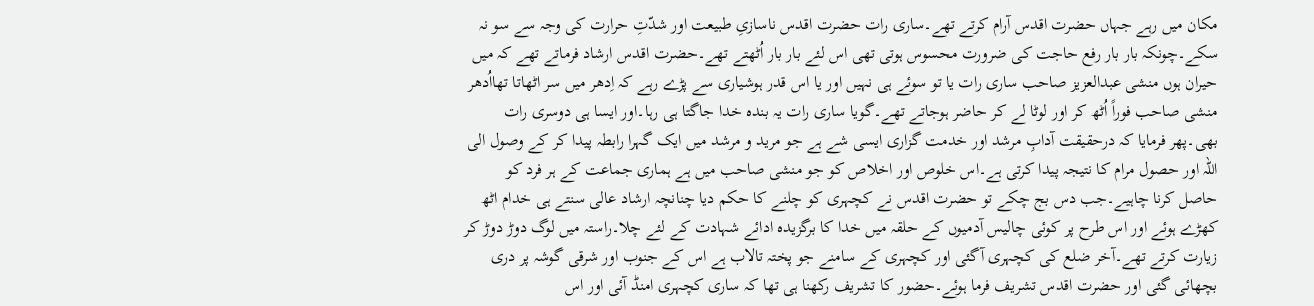مکان میں رہے جہاں حضرت اقدس آرام کرتے تھے۔ساری رات حضرت اقدس ناسازیِ طبیعت اور شدّتِ حرارت کی وجہ سے سو نہ سکے۔چونکہ بار بار رفع حاجت کی ضرورت محسوس ہوتی تھی اس لئے بار بار اُٹھتے تھے۔حضرت اقدس ارشاد فرماتے تھے کہ میں حیران ہوں منشی عبدالعزیز صاحب ساری رات یا تو سوئے ہی نہیں اور یا اس قدر ہوشیاری سے پڑے رہے کہ اِدھر میں سر اٹھاتا تھااُدھر منشی صاحب فوراً اُٹھ کر اور لوٹا لے کر حاضر ہوجاتے تھے۔گویا ساری رات یہ بندہ خدا جاگتا ہی رہا۔اور ایسا ہی دوسری رات بھی۔پھر فرمایا کہ درحقیقت آدابِ مرشد اور خدمت گزاری ایسی شے ہے جو مرید و مرشد میں ایک گہرا رابطہ پیدا کر کے وصول الی اللہ اور حصول مرام کا نتیجہ پیدا کرتی ہے۔اس خلوص اور اخلاص کو جو منشی صاحب میں ہے ہماری جماعت کے ہر فرد کو حاصل کرنا چاہیے۔جب دس بج چکے تو حضرت اقدس نے کچہری کو چلنے کا حکم دیا چنانچہ ارشاد عالی سنتے ہی خدام اٹھ کھڑے ہوئے اور اس طرح پر کوئی چالیس آدمیوں کے حلقہ میں خدا کا برگزیدہ ادائے شہادت کے لئے چلا۔راستہ میں لوگ دوڑ دوڑ کر زیارت کرتے تھے۔آخر ضلع کی کچہری آگئی اور کچہری کے سامنے جو پختہ تالاب ہے اس کے جنوب اور شرقی گوشہ پر دری بچھائی گئی اور حضرت اقدس تشریف فرما ہوئے۔حضور کا تشریف رکھنا ہی تھا کہ ساری کچہری امنڈ آئی اور اس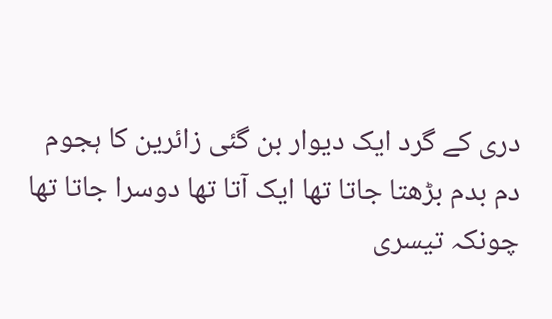دری کے گرد ایک دیوار بن گئی زائرین کا ہجوم دم بدم بڑھتا جاتا تھا ایک آتا تھا دوسرا جاتا تھا چونکہ تیسری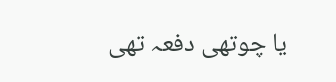یا چوتھی دفعہ تھی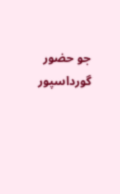جو حضور گورداسپور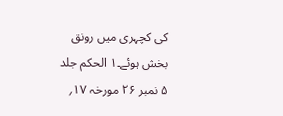کی کچہری میں رونق بخش ہوئے۔۱ الحکم جلد ۵ نمبر ۲۶ مورخہ ۱۷؍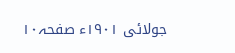جولائی ۱۹۰۱ء صفحہ۱۰